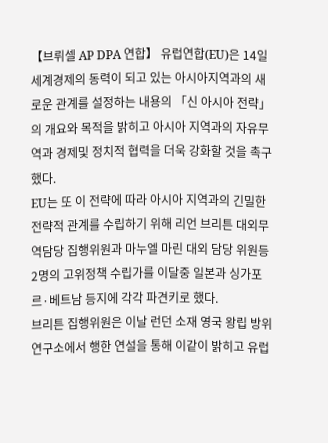【브뤼셀 AP DPA 연합】 유럽연합(EU)은 14일 세계경제의 동력이 되고 있는 아시아지역과의 새로운 관계를 설정하는 내용의 「신 아시아 전략」의 개요와 목적을 밝히고 아시아 지역과의 자유무역과 경제및 정치적 협력을 더욱 강화할 것을 촉구했다.
EU는 또 이 전략에 따라 아시아 지역과의 긴밀한 전략적 관계를 수립하기 위해 리언 브리튼 대외무역담당 집행위원과 마누엘 마린 대외 담당 위원등 2명의 고위정책 수립가를 이달중 일본과 싱가포르·베트남 등지에 각각 파견키로 했다.
브리튼 집행위원은 이날 런던 소재 영국 왕립 방위연구소에서 행한 연설을 통해 이같이 밝히고 유럽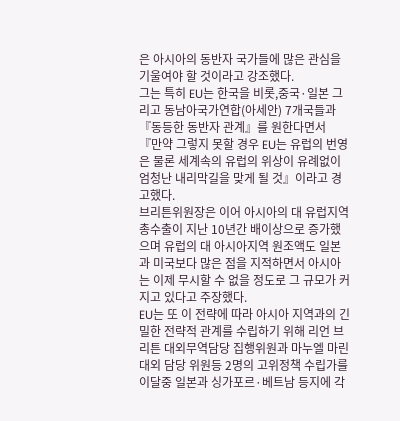은 아시아의 동반자 국가들에 많은 관심을 기울여야 할 것이라고 강조했다.
그는 특히 EU는 한국을 비롯,중국·일본 그리고 동남아국가연합(아세안) 7개국들과 『동등한 동반자 관계』를 원한다면서 『만약 그렇지 못할 경우 EU는 유럽의 번영은 물론 세계속의 유럽의 위상이 유례없이 엄청난 내리막길을 맞게 될 것』이라고 경고했다.
브리튼위원장은 이어 아시아의 대 유럽지역 총수출이 지난 10년간 배이상으로 증가했으며 유럽의 대 아시아지역 원조액도 일본과 미국보다 많은 점을 지적하면서 아시아는 이제 무시할 수 없을 정도로 그 규모가 커지고 있다고 주장했다.
EU는 또 이 전략에 따라 아시아 지역과의 긴밀한 전략적 관계를 수립하기 위해 리언 브리튼 대외무역담당 집행위원과 마누엘 마린 대외 담당 위원등 2명의 고위정책 수립가를 이달중 일본과 싱가포르·베트남 등지에 각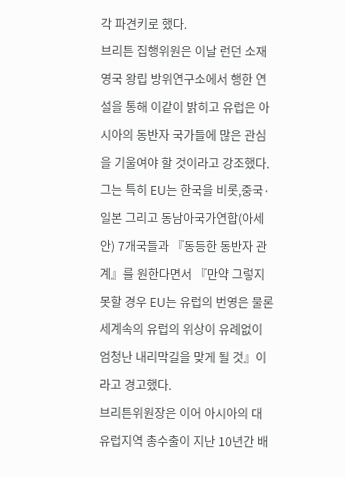각 파견키로 했다.
브리튼 집행위원은 이날 런던 소재 영국 왕립 방위연구소에서 행한 연설을 통해 이같이 밝히고 유럽은 아시아의 동반자 국가들에 많은 관심을 기울여야 할 것이라고 강조했다.
그는 특히 EU는 한국을 비롯,중국·일본 그리고 동남아국가연합(아세안) 7개국들과 『동등한 동반자 관계』를 원한다면서 『만약 그렇지 못할 경우 EU는 유럽의 번영은 물론 세계속의 유럽의 위상이 유례없이 엄청난 내리막길을 맞게 될 것』이라고 경고했다.
브리튼위원장은 이어 아시아의 대 유럽지역 총수출이 지난 10년간 배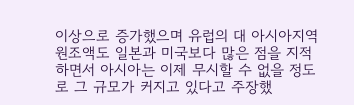이상으로 증가했으며 유럽의 대 아시아지역 원조액도 일본과 미국보다 많은 점을 지적하면서 아시아는 이제 무시할 수 없을 정도로 그 규모가 커지고 있다고 주장했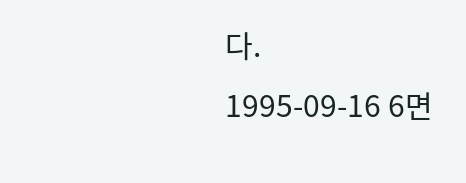다.
1995-09-16 6면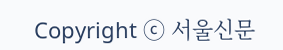Copyright ⓒ 서울신문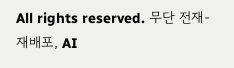All rights reserved. 무단 전재-재배포, AI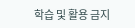학습 및 활용 금지